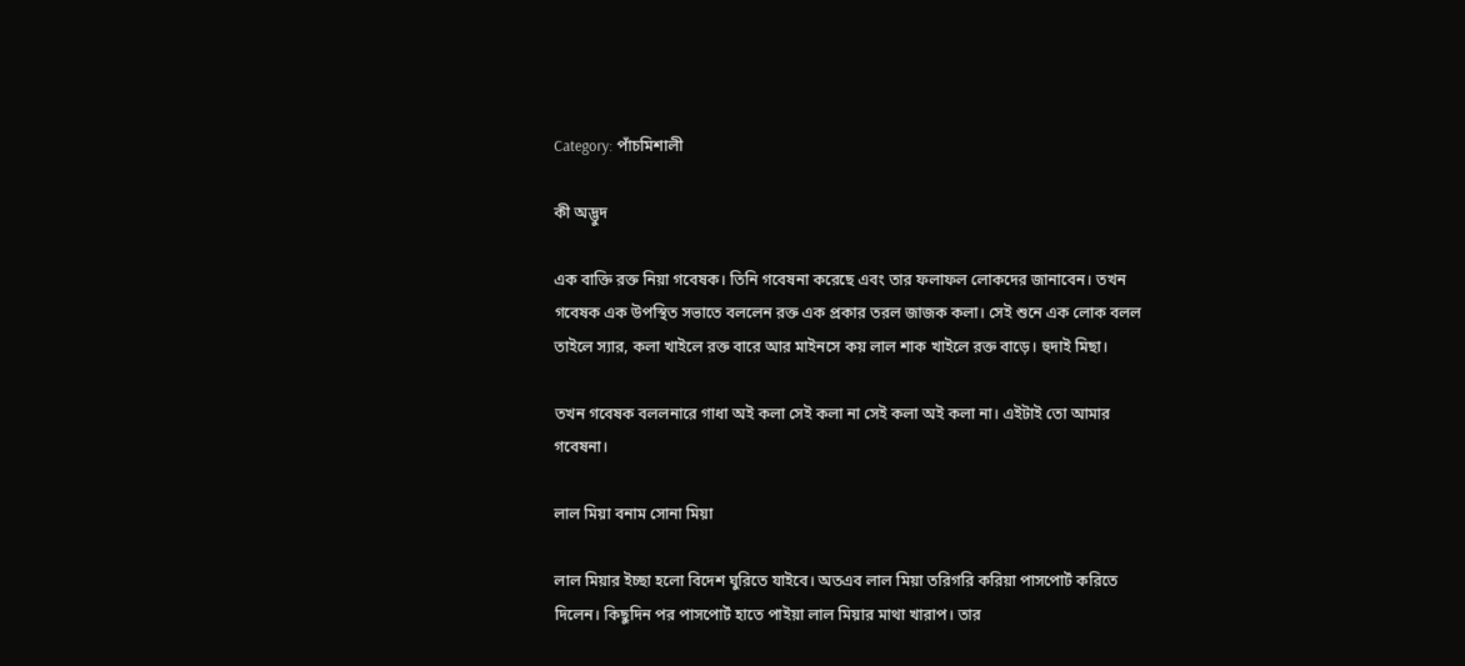Category: পাঁচমিশালী

কী অদ্ভুদ

এক বাক্তি রক্ত নিয়া গবেষক। তিনি গবেষনা করেছে এবং তার ফলাফল লোকদের জানাবেন। তখন গবেষক এক উপস্থিত সভাতে বললেন রক্ত এক প্রকার তরল জাজক কলা। সেই শুনে এক লোক বলল তাইলে স্যার, কলা খাইলে রক্ত বারে আর মাইনসে কয় লাল শাক খাইলে রক্ত বাড়ে। হুদাই মিছা।

তখন গবেষক বললনারে গাধা অই কলা সেই কলা না সেই কলা অই কলা না। এইটাই তো আমার গবেষনা।

লাল মিয়া বনাম সোনা মিয়া

লাল মিয়ার ইচ্ছা হলো বিদেশ ঘুরিতে যাইবে। অতএব লাল মিয়া তরিগরি করিয়া পাসপোর্ট করিতে দিলেন। কিছুদিন পর পাসপোর্ট হাতে পাইয়া লাল মিয়ার মাথা খারাপ। তার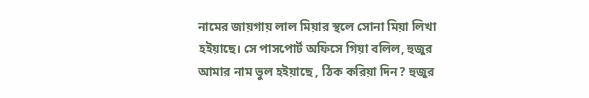নামের জায়গায় লাল মিয়ার স্থলে সোনা মিয়া লিখা হইয়াছে। সে পাসপোর্ট অফিসে গিয়া বলিল, হুজুর আমার নাম ভুল হইয়াছে , ঠিক করিয়া দিন? হুজুর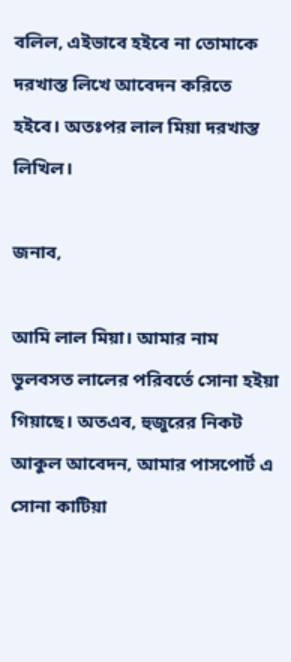বলিল, এইভাবে হইবে না তোমাকে দরখাস্ত লিখে আবেদন করিতে হইবে। অতঃপর লাল মিয়া দরখাস্ত লিখিল।

জনাব,

আমি লাল মিয়া। আমার নাম ভুলবসত লালের পরিবর্তে সোনা হইয়া গিয়াছে। অতএব, হুজুরের নিকট আকুল আবেদন, আমার পাসপোর্ট এ সোনা কাটিয়া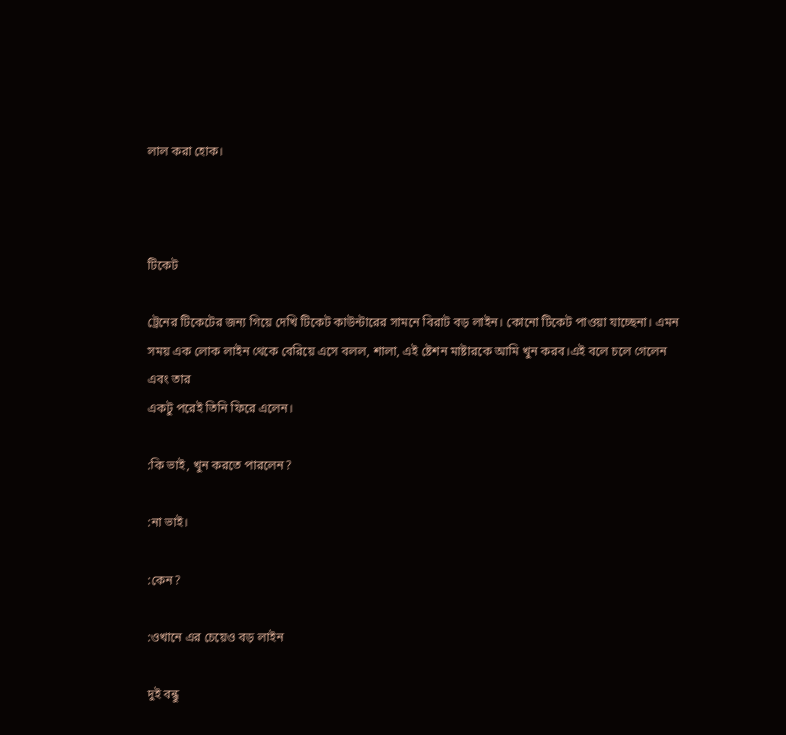লাল করা হোক।



টিকেট

ট্রেনের টিকেটের জন্য গিয়ে দেখি টিকেট কাউন্টারের সামনে বিরাট বড় লাইন। কোনো টিকেট পাওয়া যাচ্ছেনা। এমন সময় এক লোক লাইন থেকে বেরিয়ে এসে বলল, শালা, এই ষ্টেশন মাষ্টারকে আমি খুন করব।এই বলে চলে গেলেন এবং তার
একটু পরেই তিনি ফিরে এলেন।

:কি ভাই, খুন করতে পারলেন?

:না ভাই।

:কেন?

:ওখানে এর চেয়েও বড় লাইন

দুই বন্ধু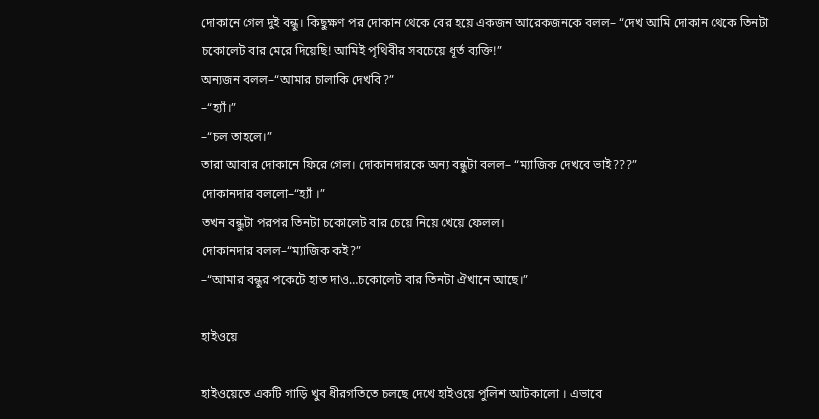দোকানে গেল দুই বন্ধু। কিছুক্ষণ পর দোকান থেকে বের হয়ে একজন আরেকজনকে বলল– “দেখ আমি দোকান থেকে তিনটা চকোলেট বার মেরে দিয়েছি! আমিই পৃথিবীর সবচেয়ে ধূর্ত ব্যক্তি!”
অন্যজন বলল–“আমার চালাকি দেখবি?”
–“হ্যাঁ।”
–“চল তাহলে।”
তারা আবার দোকানে ফিরে গেল। দোকানদারকে অন্য বন্ধুটা বলল– “ম্যাজিক দেখবে ভাই???”
দোকানদার বললো–“হ্যাঁ ।”
তখন বন্ধুটা পরপর তিনটা চকোলেট বার চেয়ে নিয়ে খেয়ে ফেলল।
দোকানদার বলল–“ম্যাজিক কই?”
–“আমার বন্ধুর পকেটে হাত দাও…চকোলেট বার তিনটা ঐখানে আছে।”

হাইওয়ে

হাইওয়েতে একটি গাড়ি খুব ধীরগতিতে চলছে দেখে হাইওয়ে পুলিশ আটকালো । এভাবে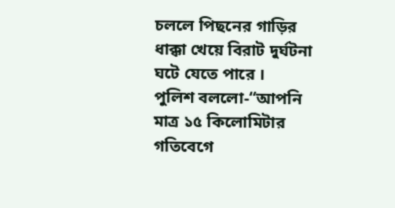চললে পিছনের গাড়ির ধাক্কা খেয়ে বিরাট দুর্ঘটনা ঘটে যেতে পারে ।
পুলিশ বললো-“আপনি মাত্র ১৫ কিলোমিটার গতিবেগে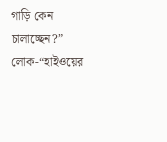গাড়ি কেন চালাচ্ছেন?”
লোক-“হাইওয়ের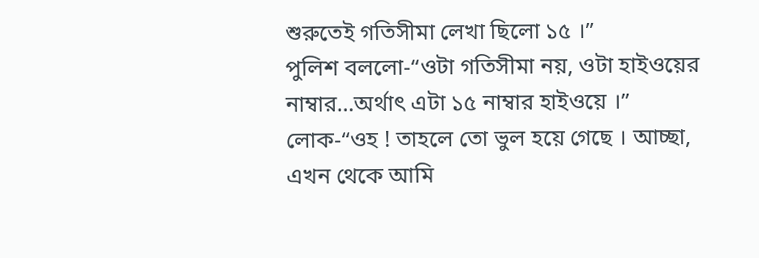শুরুতেই গতিসীমা লেখা ছিলো ১৫ ।”
পুলিশ বললো-“ওটা গতিসীমা নয়, ওটা হাইওয়ের নাম্বার…অর্থাৎ এটা ১৫ নাম্বার হাইওয়ে ।”
লোক-“ওহ ! তাহলে তো ভুল হয়ে গেছে । আচ্ছা, এখন থেকে আমি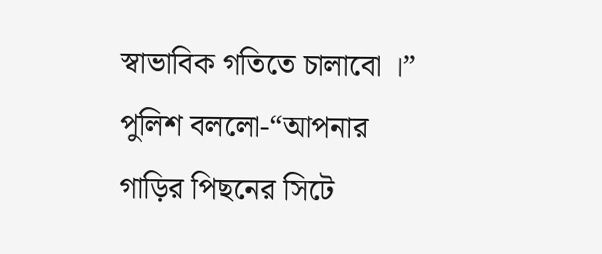স্বাভাবিক গতিতে চালাবো ।”
পুলিশ বললো-“আপনার গাড়ির পিছনের সিটে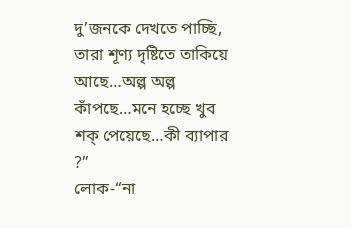দু’জনকে দেখতে পাচ্ছি, তারা শূণ্য দৃষ্টিতে তাকিয়ে আছে…অল্প অল্প কাঁপছে…মনে হচ্ছে খুব শক্ পেয়েছে…কী ব্যাপার ?”
লোক-“না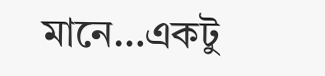মানে…একটু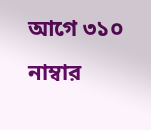আগে ৩১০ নাম্বার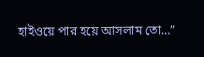হাইওয়ে পার হয়ে আসলাম তো…”